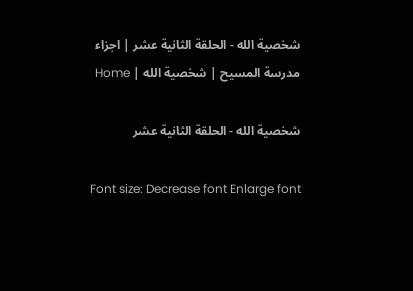شخصية الله - الحلقة الثانية عشر | اجزاء مدرسة المسيح | شخصية الله | Home

شخصية الله - الحلقة الثانية عشر

Font size: Decrease font Enlarge font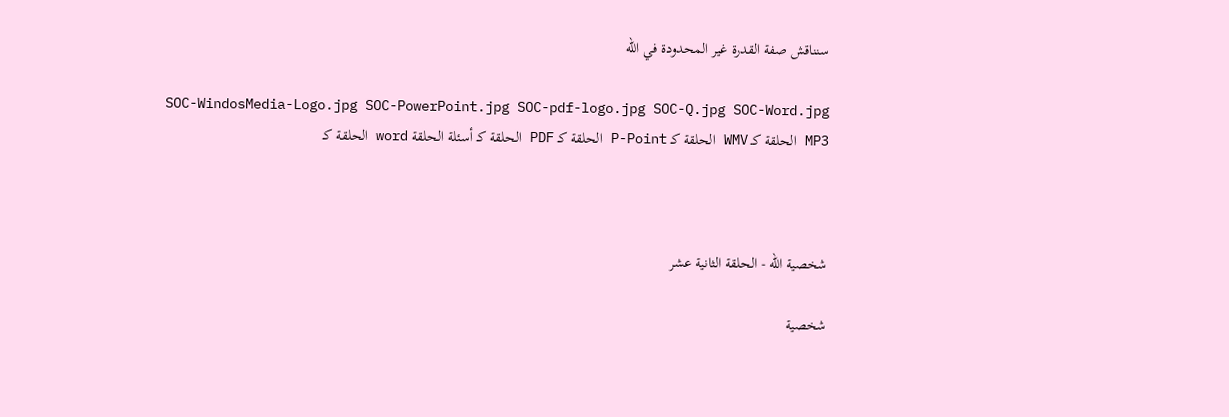سنناقش صفة القدرة غير المحدودة في الله

SOC-WindosMedia-Logo.jpg SOC-PowerPoint.jpg SOC-pdf-logo.jpg SOC-Q.jpg SOC-Word.jpg
MP3 الحلقة كـ WMV الحلقة كـ P-Point الحلقة كـ PDF الحلقة كـ أسئلة الحلقة word الحلقة كـ



شخصية الله - الحلقة الثانية عشر

شخصية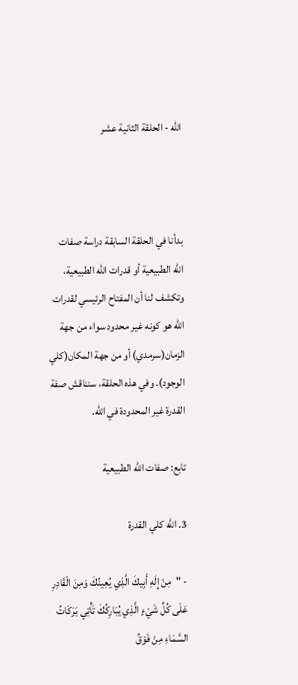الله - الحلقة الثانية عشر



بدأنا في الحلقة السابقة دراسة صفات الله الطبيعية أو قدرات الله الطبيعية، وتكشف لنا أن المفتاح الرئيسي لقدرات الله هو كونه غير محدود سواء من جهة الزمان(سرمدي) أو من جهة المكان(كلي الوجود). وفي هذه الحلقة، سنناقش صفة القدرة غير المحدودة في الله.

تابع: صفات الله الطبيعية

3. الله كلي القدرة

- "مِنْ إِلَهِ أَبِيكَ الَّذِي يُعِينُكَ وَمِنَ الْقَادِرِ عَلَى كُلِّ شَيْءٍ الَّذِي يُبَارِكُكَ تَأْتِي بَرَكَاتُ السَّمَاءِ مِنْ فَوْقُ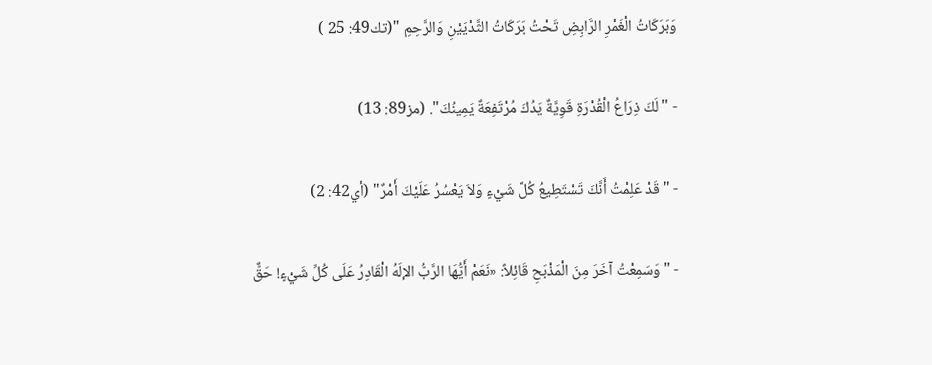وَبَرَكَاتُ الْغَمْرِ الرَّابِضِ تَحْتُ بَرَكَاتُ الثَّدْيَيْنِ وَالرَّحِمِ "(تك49: 25 )

- "لَكَ ذِرَاعُ الْقُدْرَةِ قَوِيَّةٌ يَدُكَ مُرْتَفِعَةٌ يَمِينُكَ". (مز89: 13)

- "قَدْ عَلِمْتُ أَنَّكَ تَسْتَطِيعُ كُلَّ شَيْءٍ وَلاَ يَعْسُرُ عَلَيْكَ أَمْرٌ" (أي42: 2)

- "وَسَمِعْتُ آخَرَ مِنَ الْمَذْبَحِ قَائِلاً: «نَعَمْ أَيُّهَا الرَّبُّ الإلَهُ الْقَادِرُ عَلَى كُلِّ شَيْءٍ! حَقٌّ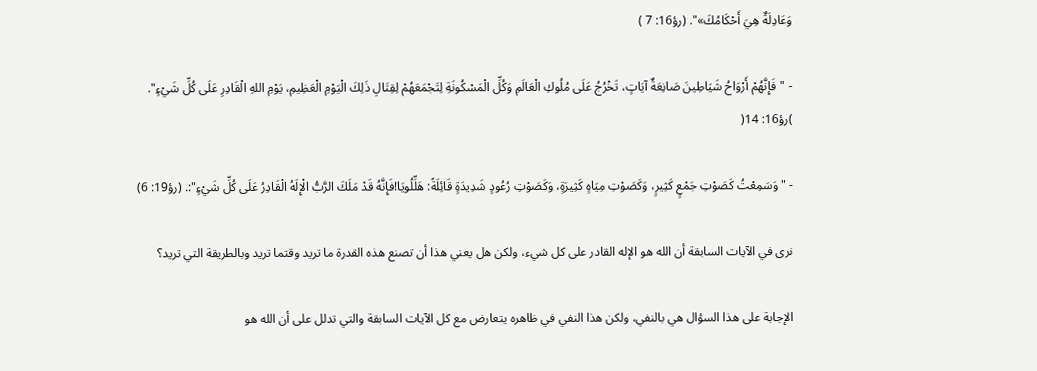وَعَادِلَةٌ هِيَ أَحْكَامُكَ»". (رؤ16: 7 )

- "فَإِنَّهُمْ أَرْوَاحُ شَيَاطِينَ صَانِعَةٌ آيَاتٍ، تَخْرُجُ عَلَى مُلُوكِ الْعَالَمِ وَكُلِّ الْمَسْكُونَةِ لِتَجْمَعَهُمْ لِقِتَالِ ذَلِكَ الْيَوْمِ الْعَظِيمِ، يَوْمِ اللهِ الْقَادِرِ عَلَى كُلِّ شَيْءٍ". )رؤ16: 14(

- "وَسَمِعْتُ كَصَوْتِ جَمْعٍ كَثِيرٍ، وَكَصَوْتِ مِيَاهٍ كَثِيرَةٍ، وَكَصَوْتِ رُعُودٍ شَدِيدَةٍ قَائِلَةً: هَلِّلُويَا!فَإِنَّهُ قَدْ مَلَكَ الرَّبُّ الْإِلَهُ الْقَادِرُ عَلَى كُلِّ شَيْءٍ":. (رؤ19: 6)

نرى في الآيات السابقة أن الله هو الإله القادر على كل شيء، ولكن هل يعني هذا أن تصنع هذه القدرة ما تريد وقتما تريد وبالطريقة التي تريد؟

الإجابة على هذا السؤال هي بالنفي، ولكن هذا النفي في ظاهره يتعارض مع كل الآيات السابقة والتي تدلل على أن الله هو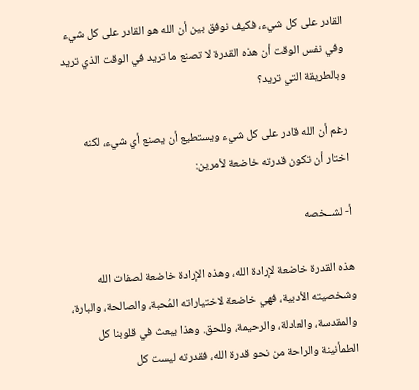القادر على كل شيء، فكيف نوفق بين أن الله هو القادر على كل شيء وفي نفس الوقت أن هذه القدرة لا تصنع ما تريد في الوقت الذي تريد وبالطريقة التي تريد؟

رغم أن الله قادر على كل شيء ويستطيع أن يصنع أي شيء، لكنه اختار أن تكون قدرته خاضعة لأمرين:

أ- لشــخصه

هذه القدرة خاضعة لإرادة الله، وهذه الإرادة خاضعة لصفات الله وشخصيته الأدبية، فهي خاضعة لاختياراته المُحبة، والصالحة، والبارة، والمقدسة، والعادلة، والرحيمة، وللحق. وهذا يبعث في قلوبنا كل الطمأنينة والراحة من نحو قدرة الله، فقدرته ليست كل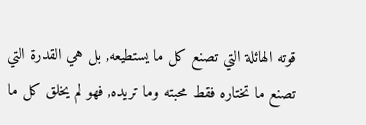قوته الهائلة التي تصنع كل ما يستطيعه, بل هي القدرة التي تصنع ما تختاره فقط محبته وما تريده, فهو لم يخلق كل ما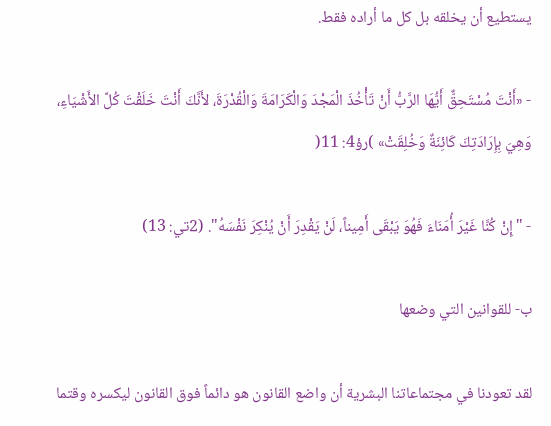يستطيع أن يخلقه بل كل ما أراده فقط.

- «أَنْتَ مُسْتَحِقٌّ أَيُّهَا الرَّبُّ أَنْ تَأْخُذَ الْمَجْدَ وَالْكَرَامَةَ وَالْقُدْرَةَ، لأَنَّكَ أَنْتَ خَلَقْتَ كُلَّ الأَشْيَاءِ، وَهِيَ بِإِرَادَتِكَ كَائِنَةٌ وَخُلِقَتْ» )رؤ4: 11(

- "إِنْ كُنَّا غَيْرَ أُمَنَاءَ فَهُوَ يَبْقَى أَمِيناً، لَنْ يَقْدِرَ أَنْ يُنْكِرَ نَفْسَهُ". (2تي: 13)

ب- للقوانين التي وضعها

لقد تعودنا في مجتماعاتنا البشرية أن واضع القانون هو دائماً فوق القانون ليكسره وقتما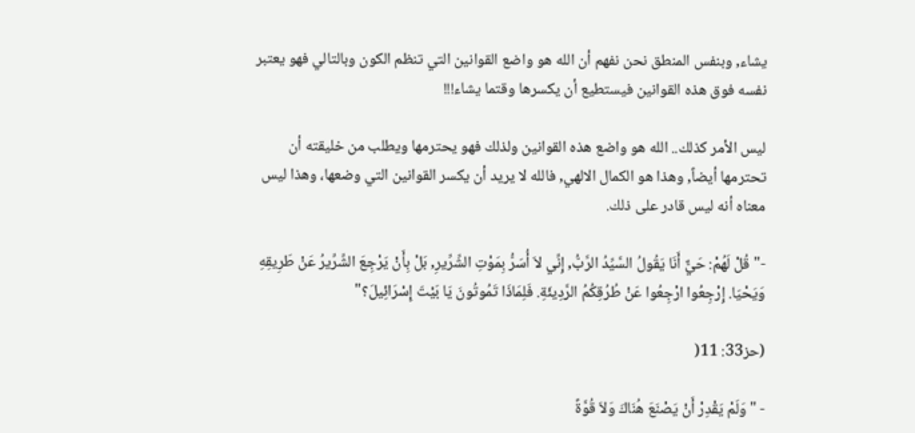يشاء, وبنفس المنطق نحن نفهم أن الله هو واضع القوانين التي تنظم الكون وبالتالي فهو يعتبر نفسه فوق هذه القوانين فيستطيع أن يكسرها وقتما يشاء!!!

ليس الأمر كذلك.. الله هو واضع هذه القوانين ولذلك فهو يحترمها ويطلب من خليقته أن تحترمها أيضاً, وهذا هو الكمال الالهي, فالله لا يريد أن يكسر القوانين التي وضعها، وهذا ليس معناه أنه ليس قادر على ذلك.

-" قُلْ لَهُمْ: حَيٌّ أَنَا يَقُولُ السَّيِّدُ الرَّبُّ, إِنِّي لاَ أُسَرُّ بِمَوْتِ الشِّرِّيرِ, بَلْ بِأَنْ يَرْجِعَ الشِّرِّيرُ عَنْ طَرِيقِهِ وَيَحْيَا. إِرْجِعُوا ارْجِعُوا عَنْ طُرُقِكُمُ الرَّدِيئَةِ. فَلِمَاذَا تَمُوتُونَ يَا بَيْتَ إِسْرَائِيلَ؟"

(حز33: 11(

- "وَلَمْ يَقْدِرْ أَنْ يَصْنَعَ هُنَاكَ وَلاَ قُوَّةً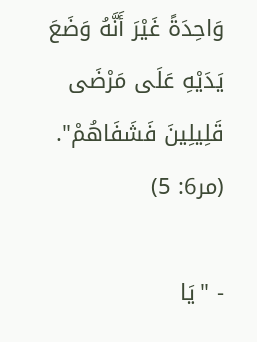وَاحِدَةً غَيْرَ أَنَّهُ وَضَعَ يَدَيْهِ عَلَى مَرْضَى قَلِيلِينَ فَشَفَاهُمْ". (مر6: 5)

- "يَا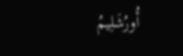أُورُشَلِيمُ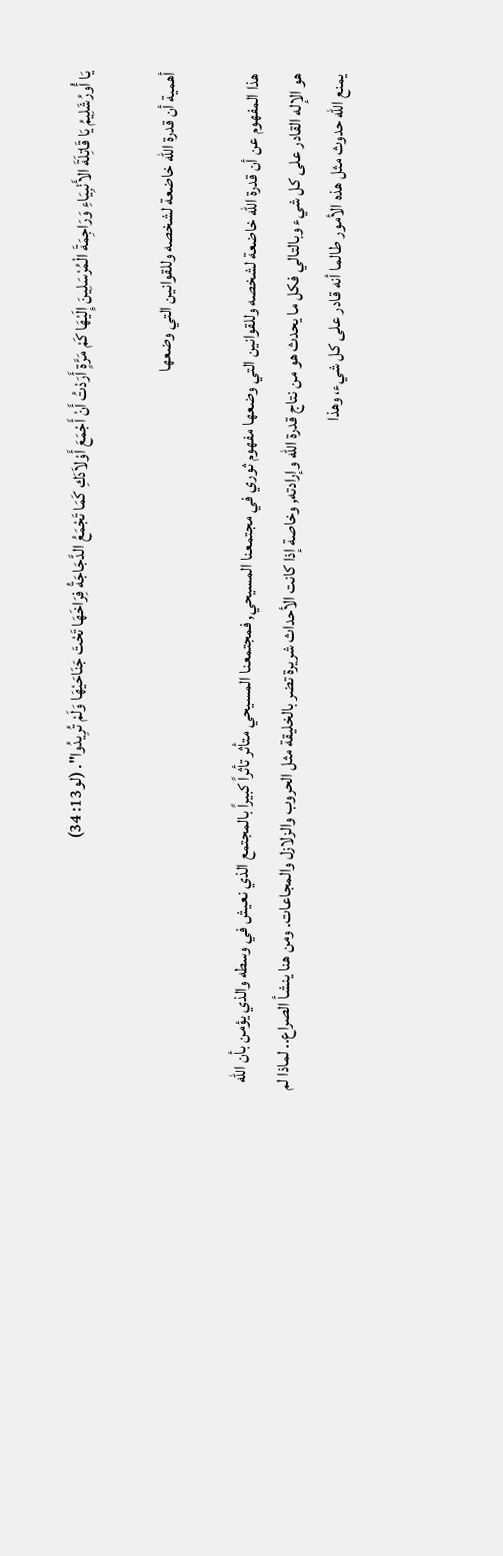يَا أُورُشَلِيمُ يَا قَاتِلَةَ الأَنْبِيَاءِ وَرَاجِمَةَ الْمُرْسَلِينَ إِلَيْهَا كَمْ مَرَّةٍ أَرَدْتُ أَنْ أَجْمَعَ أَوْلاَدَكِ كَمَا تَجْمَعُ الدَّجَاجَةُ فِرَاخَهَا تَحْتَ جَنَاحَيْهَا وَلَمْ تُرِيدُوا". (لو13: 34)

أهمية أن قدرة الله خاضعة لشخصه وللقوانين التي وضعها

هذا المفهوم عن أن قدرة الله خاضعة لشخصه وللقوانين التي وضعها مفهوم ثوري في مجتمعنا المسيحي, فمجتمعنا المسيحي متأثر تأثراً كبيراً بالمجتمع الذي نعيش في وسطه والذي يؤمن بأن الله هو الإله القادر على كل شيء وبالتالي فكل ما يحدث هو من نتاج قدرة الله وإرادته, وخاصة إذا كانت الأحداث شريرة تضر بالخليقة مثل الحروب والزلازل والمجاعات. ومن هنا ينشأ الصراع.. لماذا لم يمنع الله حدوث مثل هذه الأمور طالما أنه قادر على كل شيء، وهذا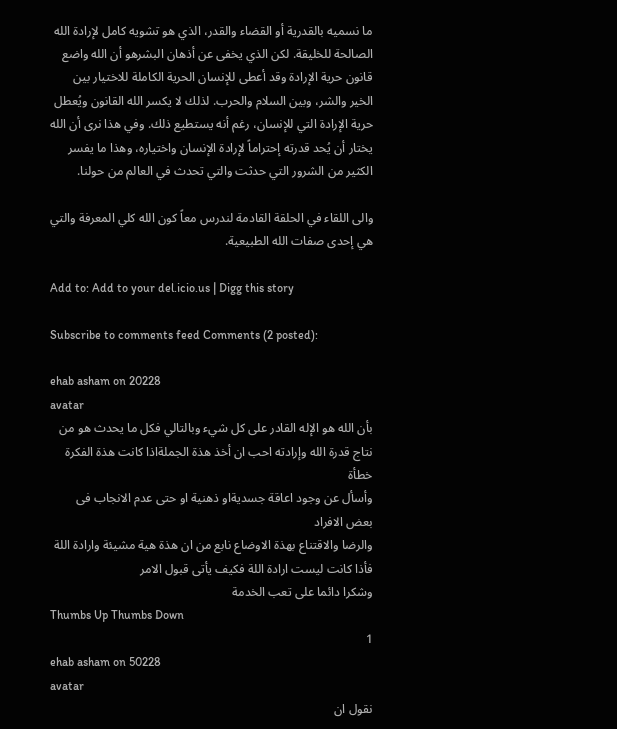ما نسميه بالقدرية أو القضاء والقدر، الذي هو تشويه كامل لإرادة الله الصالحة للخليقة. لكن الذي يخفى عن أذهان البشرهو أن الله واضع قانون حرية الإرادة وقد أعطى للإنسان الحرية الكاملة للاختيار بين الخير والشر، وبين السلام والحرب. لذلك لا يكسر الله القانون ويُعطل حرية الإرادة التي للإنسان، رغم أنه يستطيع ذلك. وفي هذا نرى أن الله يختار أن يُحد قدرته إحتراماً لإرادة الإنسان واختياره، وهذا ما يفسر الكثير من الشرور التي حدثت والتي تحدث في العالم من حولنا.

والى اللقاء في الحلقة القادمة لندرس معاً كون الله كلي المعرفة والتي هي إحدى صفات الله الطبيعية.

Add to: Add to your del.icio.us | Digg this story

Subscribe to comments feed Comments (2 posted):

ehab asham on 20228
avatar
بأن الله هو الإله القادر على كل شيء وبالتالي فكل ما يحدث هو من نتاج قدرة الله وإرادته احب ان أخذ هذة الجملةاذا كانت هذة الفكرة خطأة
وأسأل عن وجود اعاقة جسديةاو ذهنية او حتى عدم الانجاب فى بعض الافراد
والرضا والاقتناع بهذة الاوضاع نابع من ان هذة هية مشيئة وارادة اللة
فأذا كانت ليست ارادة اللة فكيف يأتى قبول الامر
وشكرا دائما على تعب الخدمة
Thumbs Up Thumbs Down
1
ehab asham on 50228
avatar
نقول ان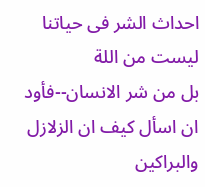احداث الشر فى حياتنا ليست من اللة
بل من شر الانسان--فأود ان اسأل كيف ان الزلازل والبراكين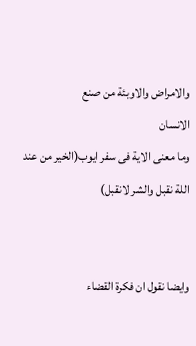والامراض والاوبئة من صنع
الانسان
وما معنى الاية فى سفر ايوب(الخير من عند اللة نقبل والشر لانقبل)


وايضا نقول ان فكرة القضاء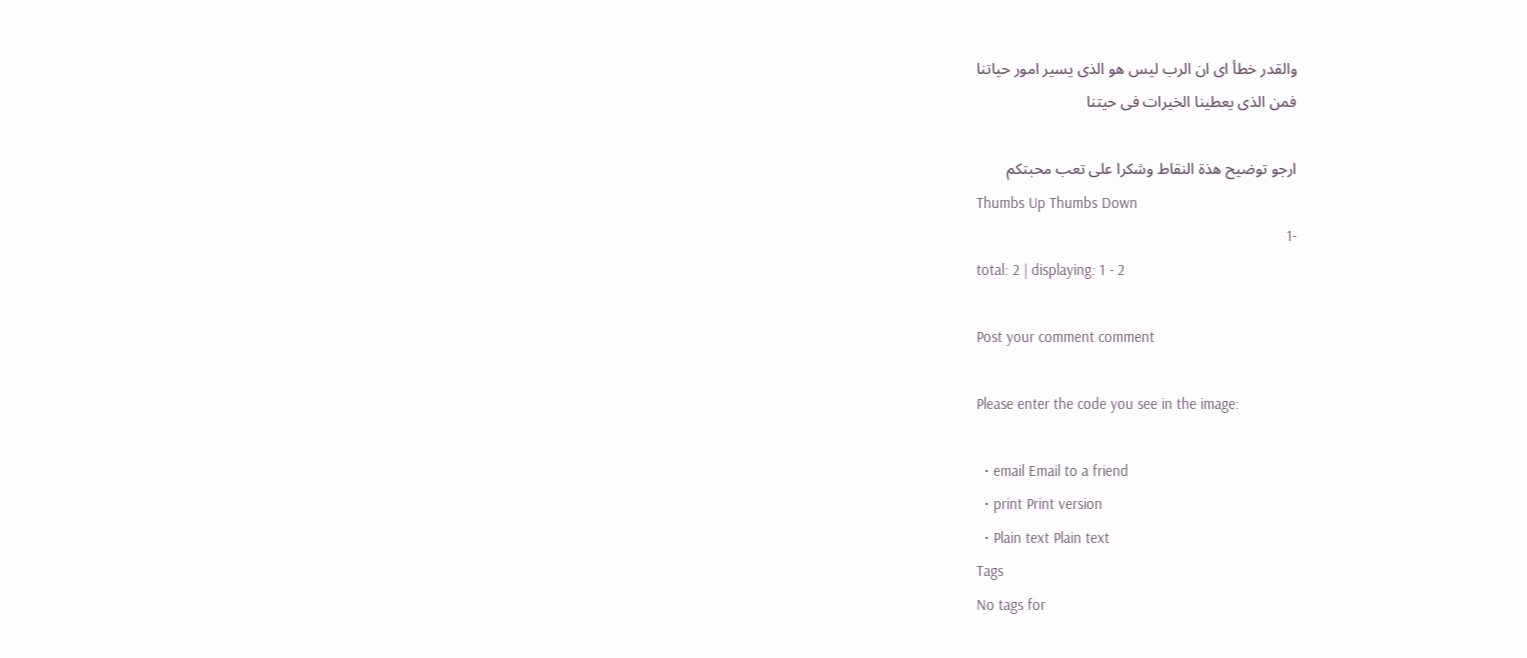والقدر خطأ اى ان الرب ليس هو الذى يسير امور حياتنا
فمن الذى يعطينا الخيرات فى حيتنا

ارجو توضيح هذة النقاط وشكرا على تعب محبتكم
Thumbs Up Thumbs Down
-1
total: 2 | displaying: 1 - 2

Post your comment comment

Please enter the code you see in the image:

  • email Email to a friend
  • print Print version
  • Plain text Plain text
Tags
No tags for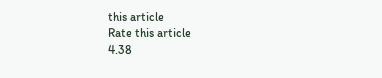this article
Rate this article
4.38